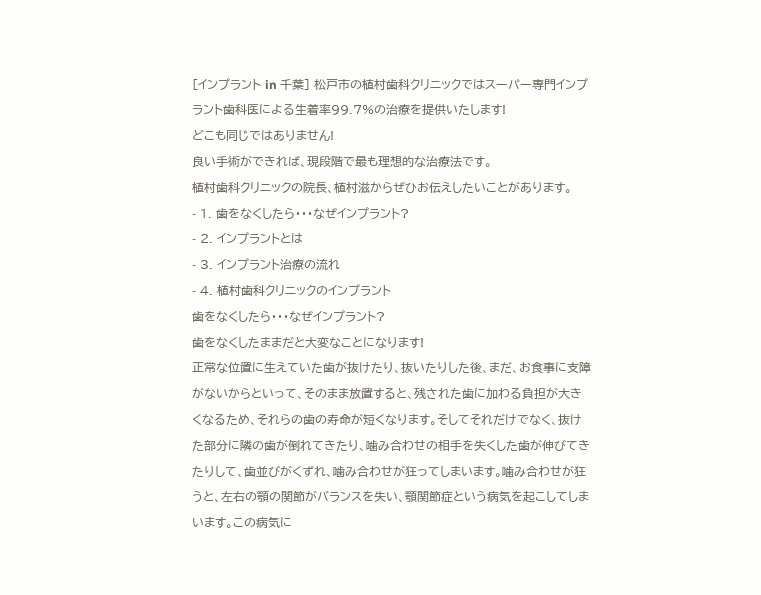[インプラント in 千葉] 松戸市の植村歯科クリニックではスーパー専門インプラント歯科医による生着率99.7%の治療を提供いたします!
どこも同じではありません!
良い手術ができれば、現段階で最も理想的な治療法です。
植村歯科クリニックの院長、植村滋からぜひお伝えしたいことがあります。
- 1. 歯をなくしたら・・・なぜインプラント?
- 2. インプラントとは
- 3. インプラント治療の流れ
- 4. 植村歯科クリニックのインプラント
歯をなくしたら・・・なぜインプラント?
歯をなくしたままだと大変なことになります!
正常な位置に生えていた歯が抜けたり、抜いたりした後、まだ、お食事に支障がないからといって、そのまま放置すると、残された歯に加わる負担が大きくなるため、それらの歯の寿命が短くなります。そしてそれだけでなく、抜けた部分に隣の歯が倒れてきたり、噛み合わせの相手を失くした歯が伸びてきたりして、歯並びがくずれ、噛み合わせが狂ってしまいます。噛み合わせが狂うと、左右の顎の関節がバランスを失い、顎関節症という病気を起こしてしまいます。この病気に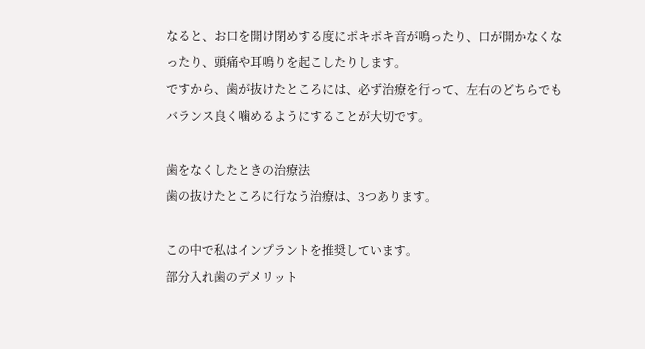なると、お口を開け閉めする度にポキポキ音が鳴ったり、口が開かなくなったり、頭痛や耳鳴りを起こしたりします。
ですから、歯が抜けたところには、必ず治療を行って、左右のどちらでもバランス良く噛めるようにすることが大切です。

歯をなくしたときの治療法
歯の抜けたところに行なう治療は、3つあります。

この中で私はインプラントを推奨しています。
部分入れ歯のデメリット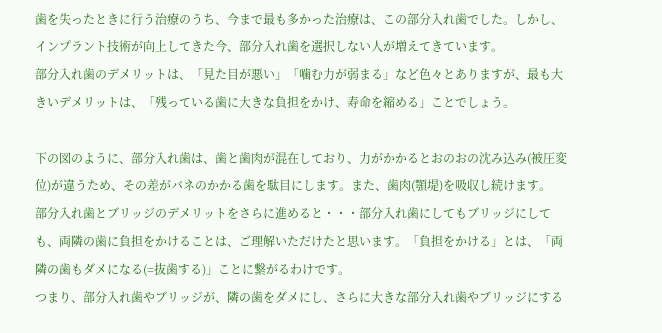歯を失ったときに行う治療のうち、今まで最も多かった治療は、この部分入れ歯でした。しかし、インプラント技術が向上してきた今、部分入れ歯を選択しない人が増えてきています。
部分入れ歯のデメリットは、「見た目が悪い」「噛む力が弱まる」など色々とありますが、最も大きいデメリットは、「残っている歯に大きな負担をかけ、寿命を縮める」ことでしょう。

下の図のように、部分入れ歯は、歯と歯肉が混在しており、力がかかるとおのおの沈み込み(被圧変位)が違うため、その差がバネのかかる歯を駄目にします。また、歯肉(顎堤)を吸収し続けます。
部分入れ歯とブリッジのデメリットをさらに進めると・・・部分入れ歯にしてもブリッジにしても、両隣の歯に負担をかけることは、ご理解いただけたと思います。「負担をかける」とは、「両隣の歯もダメになる(=抜歯する)」ことに繋がるわけです。
つまり、部分入れ歯やブリッジが、隣の歯をダメにし、さらに大きな部分入れ歯やブリッジにする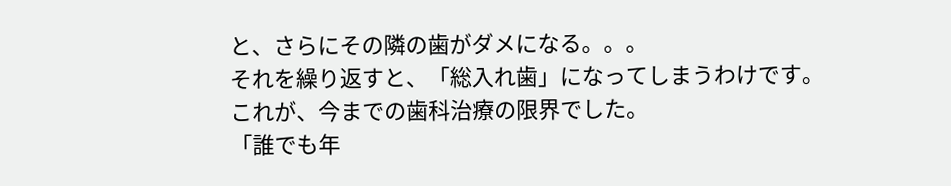と、さらにその隣の歯がダメになる。。。
それを繰り返すと、「総入れ歯」になってしまうわけです。
これが、今までの歯科治療の限界でした。
「誰でも年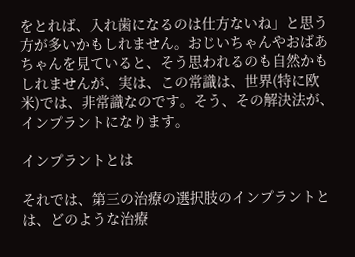をとれば、入れ歯になるのは仕方ないね」と思う方が多いかもしれません。おじいちゃんやおばあちゃんを見ていると、そう思われるのも自然かもしれませんが、実は、この常識は、世界(特に欧米)では、非常識なのです。そう、その解決法が、インプラントになります。

インプラントとは

それでは、第三の治療の選択肢のインプラントとは、どのような治療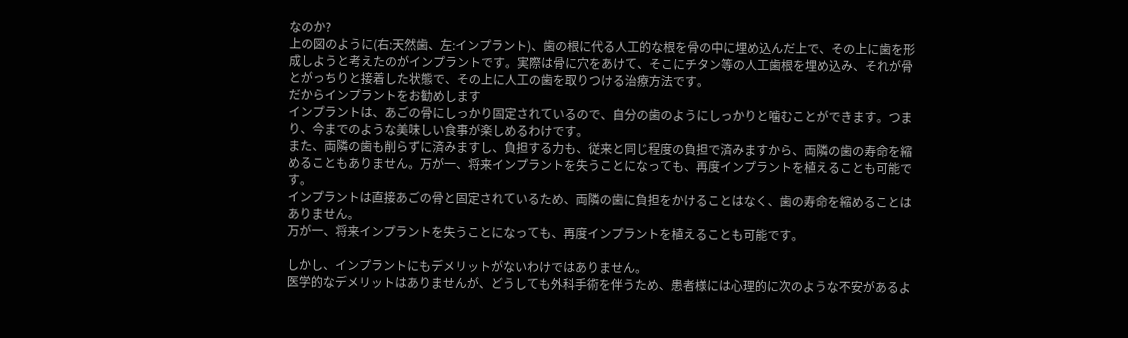なのか?
上の図のように(右:天然歯、左:インプラント)、歯の根に代る人工的な根を骨の中に埋め込んだ上で、その上に歯を形成しようと考えたのがインプラントです。実際は骨に穴をあけて、そこにチタン等の人工歯根を埋め込み、それが骨とがっちりと接着した状態で、その上に人工の歯を取りつける治療方法です。
だからインプラントをお勧めします
インプラントは、あごの骨にしっかり固定されているので、自分の歯のようにしっかりと噛むことができます。つまり、今までのような美味しい食事が楽しめるわけです。
また、両隣の歯も削らずに済みますし、負担する力も、従来と同じ程度の負担で済みますから、両隣の歯の寿命を縮めることもありません。万が一、将来インプラントを失うことになっても、再度インプラントを植えることも可能です。
インプラントは直接あごの骨と固定されているため、両隣の歯に負担をかけることはなく、歯の寿命を縮めることはありません。
万が一、将来インプラントを失うことになっても、再度インプラントを植えることも可能です。

しかし、インプラントにもデメリットがないわけではありません。
医学的なデメリットはありませんが、どうしても外科手術を伴うため、患者様には心理的に次のような不安があるよ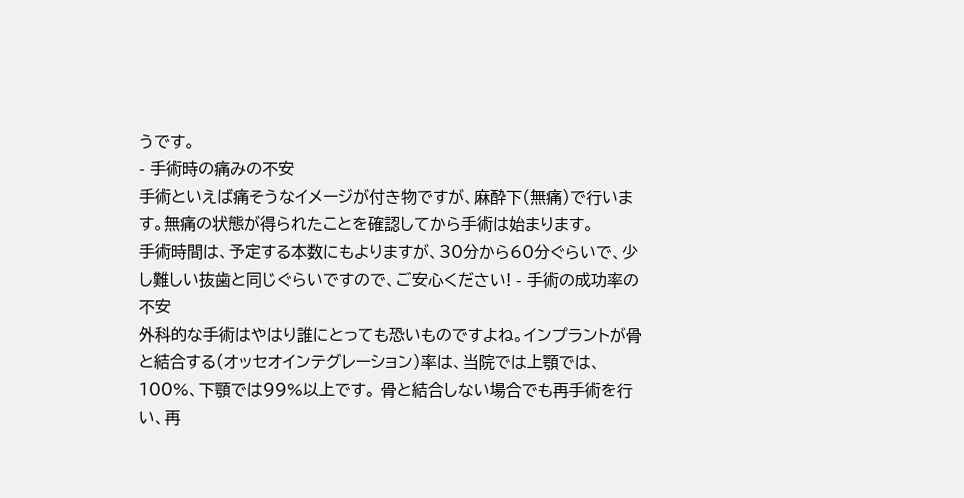うです。
- 手術時の痛みの不安
手術といえば痛そうなイメージが付き物ですが、麻酔下(無痛)で行います。無痛の状態が得られたことを確認してから手術は始まります。
手術時間は、予定する本数にもよりますが、30分から60分ぐらいで、少し難しい抜歯と同じぐらいですので、ご安心ください! - 手術の成功率の不安
外科的な手術はやはり誰にとっても恐いものですよね。インプラントが骨と結合する(オッセオインテグレーション)率は、当院では上顎では、100%、下顎では99%以上です。 骨と結合しない場合でも再手術を行い、再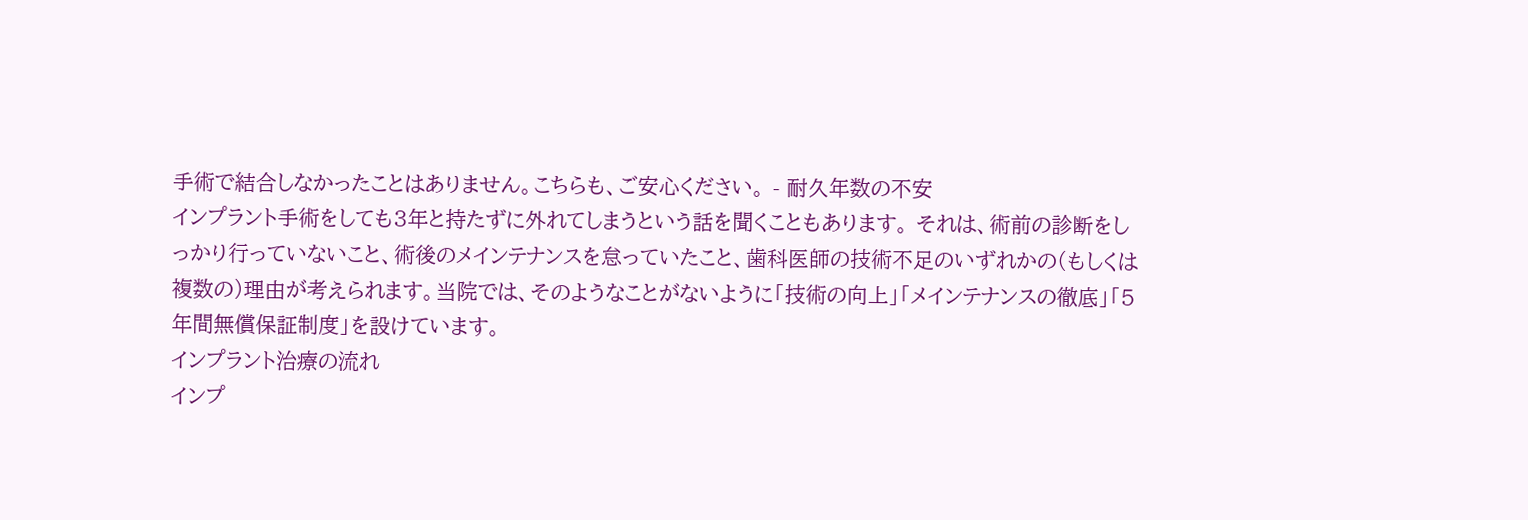手術で結合しなかったことはありません。こちらも、ご安心ください。 - 耐久年数の不安
インプラント手術をしても3年と持たずに外れてしまうという話を聞くこともあります。 それは、術前の診断をしっかり行っていないこと、術後のメインテナンスを怠っていたこと、歯科医師の技術不足のいずれかの(もしくは複数の)理由が考えられます。当院では、そのようなことがないように「技術の向上」「メインテナンスの徹底」「5年間無償保証制度」を設けています。
インプラント治療の流れ
インプ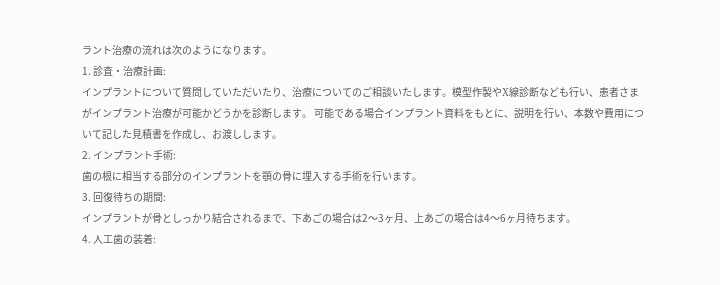ラント治療の流れは次のようになります。
1. 診査・治療計画:
インプラントについて質問していただいたり、治療についてのご相談いたします。模型作製やX線診断なども行い、患者さまがインプラント治療が可能かどうかを診断します。 可能である場合インプラント資料をもとに、説明を行い、本数や費用について記した見積書を作成し、お渡しします。
2. インプラント手術:
歯の根に相当する部分のインプラントを顎の骨に埋入する手術を行います。
3. 回復待ちの期間:
インプラントが骨としっかり結合されるまで、下あごの場合は2〜3ヶ月、上あごの場合は4〜6ヶ月待ちます。
4. 人工歯の装着: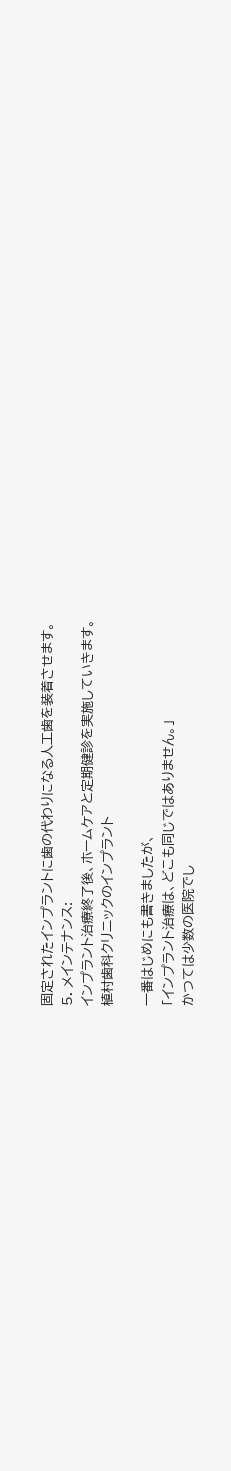固定されたインプラントに歯の代わりになる人工歯を装着させます。
5. メインテナンス:
インプラント治療終了後、ホームケアと定期健診を実施していきます。
植村歯科クリニックのインプラント

一番はじめにも書きましたが、
「インプラント治療は、どこも同じではありません。」
かつては少数の医院でし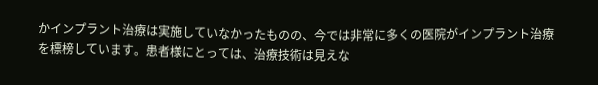かインプラント治療は実施していなかったものの、今では非常に多くの医院がインプラント治療を標榜しています。患者様にとっては、治療技術は見えな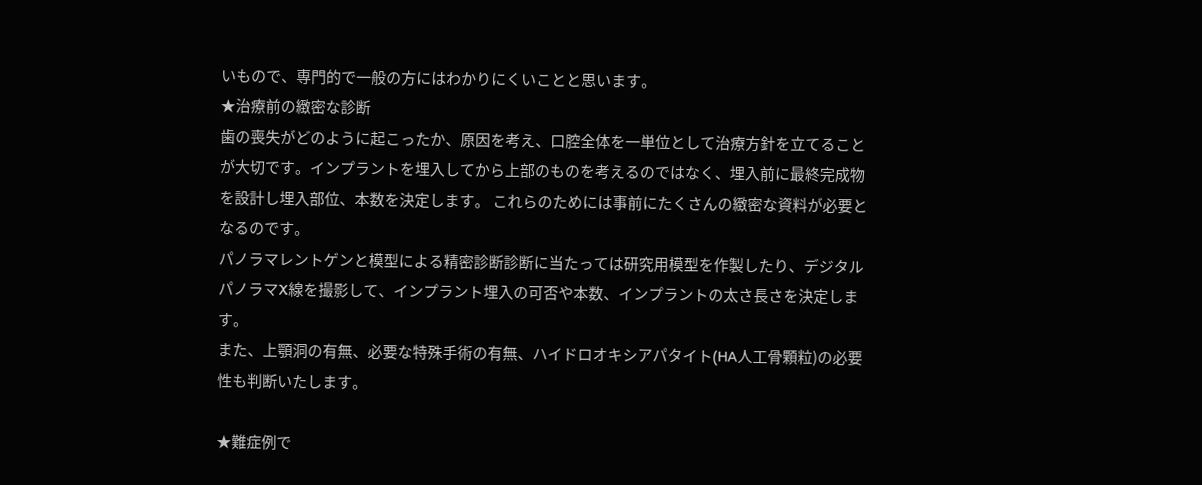いもので、専門的で一般の方にはわかりにくいことと思います。
★治療前の緻密な診断
歯の喪失がどのように起こったか、原因を考え、口腔全体を一単位として治療方針を立てることが大切です。インプラントを埋入してから上部のものを考えるのではなく、埋入前に最終完成物を設計し埋入部位、本数を決定します。 これらのためには事前にたくさんの緻密な資料が必要となるのです。
パノラマレントゲンと模型による精密診断診断に当たっては研究用模型を作製したり、デジタルパノラマX線を撮影して、インプラント埋入の可否や本数、インプラントの太さ長さを決定します。
また、上顎洞の有無、必要な特殊手術の有無、ハイドロオキシアパタイト(HA人工骨顆粒)の必要性も判断いたします。

★難症例で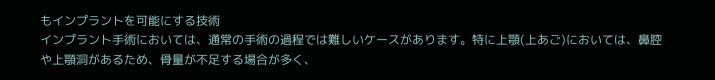もインプラントを可能にする技術
インプラント手術においては、通常の手術の過程では難しいケースがあります。特に上顎(上あご)においては、鼻腔や上顎洞があるため、骨量が不足する場合が多く、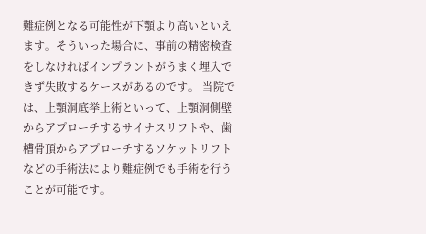難症例となる可能性が下顎より高いといえます。そういった場合に、事前の精密検査をしなければインプラントがうまく埋入できず失敗するケースがあるのです。 当院では、上顎洞底挙上術といって、上顎洞側壁からアプローチするサイナスリフトや、歯槽骨頂からアプローチするソケットリフトなどの手術法により難症例でも手術を行うことが可能です。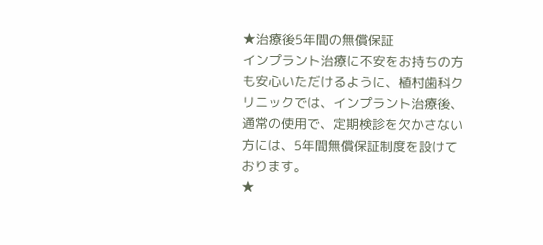★治療後5年間の無償保証
インプラント治療に不安をお持ちの方も安心いただけるように、植村歯科クリニックでは、インプラント治療後、通常の使用で、定期検診を欠かさない方には、5年間無償保証制度を設けております。
★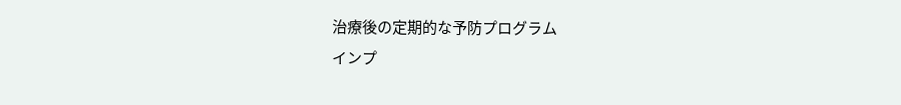治療後の定期的な予防プログラム
インプ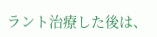ラント治療した後は、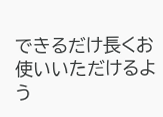できるだけ長くお使いいただけるよう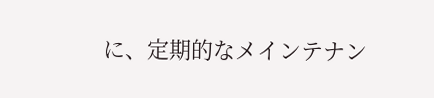に、定期的なメインテナン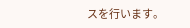スを行います。